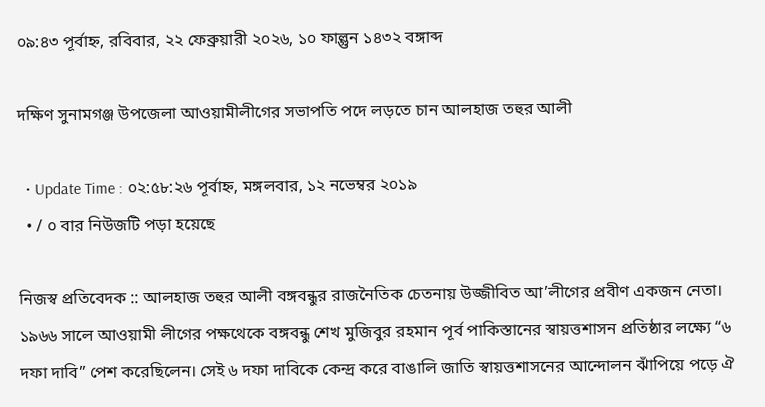০৯:৪৩ পূর্বাহ্ন, রবিবার, ২২ ফেব্রুয়ারী ২০২৬, ১০ ফাল্গুন ১৪৩২ বঙ্গাব্দ

দক্ষিণ সুনামগঞ্জ উপজেলা আওয়ামীলীগের সভাপতি পদে লড়তে চান আলহাজ তহুর আলী

  • Update Time : ০২:৫৮:২৬ পূর্বাহ্ন, মঙ্গলবার, ১২ নভেম্বর ২০১৯
  • / ০ বার নিউজটি পড়া হয়েছে

নিজস্ব প্রতিবেদক :: আলহাজ তহুর আলী বঙ্গবন্ধুর রাজনৈতিক চেতনায় উজ্জীবিত আ’লীগের প্রবীণ একজন নেতা। ১৯৬৬ সালে আওয়ামী লীগের পক্ষথেকে বঙ্গবন্ধু শেখ মুজিবুর রহমান পূর্ব পাকিস্তানের স্বায়ত্তশাসন প্রতিষ্ঠার লক্ষ্যে “৬ দফা দাবি” পেশ করেছিলেন। সেই ৬ দফা দাবিকে কেন্দ্র করে বাঙালি জাতি স্বায়ত্তশাসনের আন্দোলন ঝাঁপিয়ে পড়ে ঐ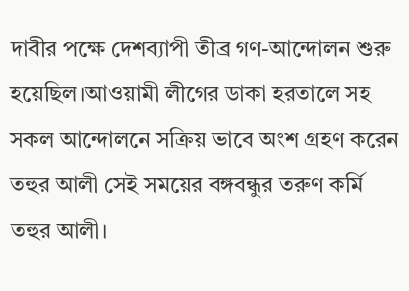দাবীর পক্ষে দেশব্যাপী তীব্র গণ-আন্দোলন শুরু হয়েছিল।আওয়ামী লীগের ডাকা হরতালে সহ সকল আন্দোলনে সক্রিয় ভাবে অংশ গ্রহণ করেন তহুর আলী সেই সময়ের বঙ্গবন্ধুর তরুণ কর্মি তহুর আলী।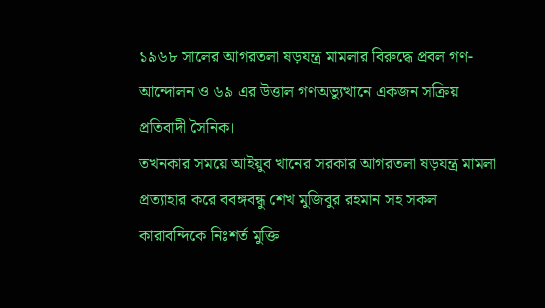১৯৬৮ সালের আগরতলা ষড়যন্ত্র মামলার বিরুদ্ধে প্রবল গণ-আন্দোলন ও ৬৯ এর উত্তাল গণঅভ্যুত্থানে একজন সক্রিয় প্রতিবাদী সৈনিক।
তখনকার সময়ে আইয়ুব খানের সরকার আগরতলা ষড়যন্ত্র মামলা প্রত্যাহার করে ববঙ্গবন্ধু শেখ মুজিবুর রহমান সহ সকল কারাবন্দিকে নিঃশর্ত মুক্তি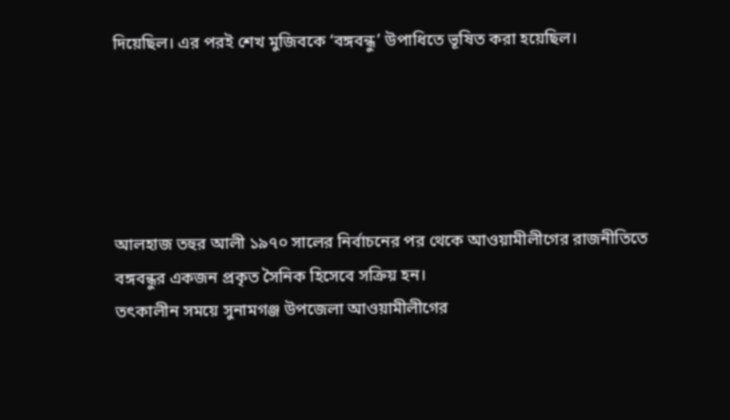দিয়েছিল। এর পরই শেখ মুজিবকে ‘বঙ্গবন্ধু’ উপাধিতে ভূষিত করা হয়েছিল।





আলহাজ তহুর আলী ১৯৭০ সালের নির্বাচনের পর থেকে আওয়ামীলীগের রাজনীতিতে বঙ্গবন্ধুর একজন প্রকৃত সৈনিক হিসেবে সক্রিয় হন।
তৎকালীন সময়ে সুনামগঞ্জ উপজেলা আওয়ামীলীগের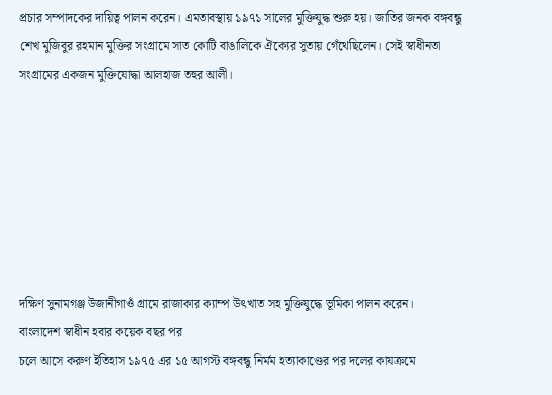প্রচার সম্পাদকের দায়িত্ব পালন করেন। এমতাবস্থায় ১৯৭১ সালের মুক্তিযুদ্ধ শুরু হয়। জাতির জনক বঙ্গবন্ধু শেখ মুজিবুর রহমান মুক্তির সংগ্রামে সাত কোটি বাঙালিকে ঐক্যের সুতায় গেঁথেছিলেন। সেই স্বাধীনতা সংগ্রামের একজন মুক্তিযোদ্ধা আলহাজ তহুর আলী।







দক্ষিণ সুনামগঞ্জ উজানীগাওঁ গ্রামে রাজাকার ক্যাম্প উৎখাত সহ মুক্তিযুদ্ধে ভূমিকা পালন করেন।
বাংলাদেশ স্বাধীন হবার কয়েক বছর পর
চলে আসে করুণ ইতিহাস ১৯৭৫ এর ১৫ আগস্ট বঙ্গবন্ধু নির্মম হত্যাকাণ্ডের পর দলের কাযক্রমে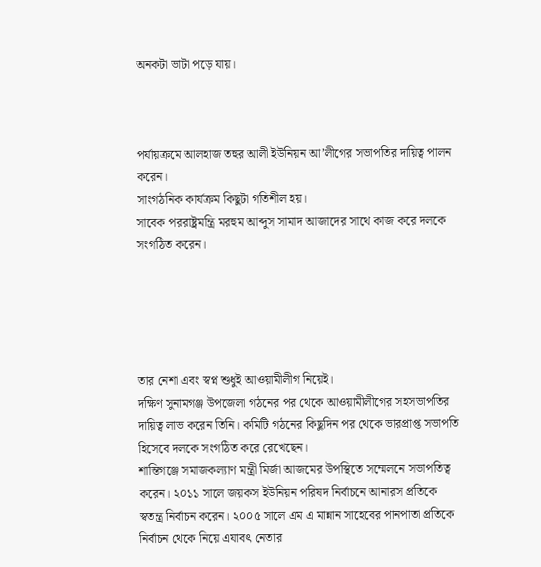অনকটা ভাটা পড়ে যায়।



পর্যায়ক্রমে আলহাজ তহুর আলী ইউনিয়ন আ’লীগের সভাপতির দায়িত্ব পালন করেন।
সাংগঠনিক কার্যক্রম কিছুটা গতিশীল হয়।
সাবেক পররাষ্ট্রমন্ত্রি মরহুম আব্দুস সামাদ আজাদের সাথে কাজ করে দলকে সংগঠিত করেন।





তার নেশা এবং স্বপ্ন শুধুই আওয়ামীলীগ নিয়েই।
দক্ষিণ সুনামগঞ্জ উপজেলা গঠনের পর থেকে আওয়ামীলীগের সহসভাপতির দায়িত্ব লাভ করেন তিনি। কমিটি গঠনের কিছুদিন পর থেকে ভারপ্রাপ্ত সভাপতি হিসেবে দলকে সংগঠিত করে রেখেছেন।
শান্তিগঞ্জে সমাজকল্যাণ মন্ত্রী মির্জা আজমের উপস্থিতে সম্মেলনে সভাপতিত্ব করেন। ২০১১ সালে জয়কস ইউনিয়ন পরিষদ নির্বাচনে আনারস প্রতিকে স্বতন্ত্র নির্বাচন করেন। ২০০৫ সালে এম এ মান্নান সাহেবের পানপাতা প্রতিকে নির্বাচন থেকে নিয়ে এযাবৎ নেতার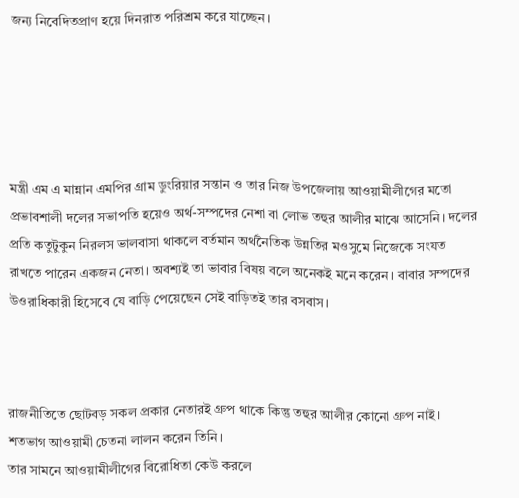জন্য নিবেদিতপ্রাণ হয়ে দিনরাত পরিশ্রম করে যাচ্ছেন।





মন্ত্রী এম এ মান্নান এমপির গ্রাম ডুংরিয়ার সন্তান ও তার নিজ উপজেলায় আওয়ামীলীগের মতো প্রভাবশালী দলের সভাপতি হয়েও অর্থ-সম্পদের নেশা বা লোভ তহুর আলীর মাঝে আসেনি। দলের প্রতি কতুটুকুন নিরলস ভালবাসা থাকলে বর্তমান অর্থনৈতিক উন্নতির মওসুমে নিজেকে সংযত রাখতে পারেন একজন নেতা। অবশ্যই তা ভাবার বিষয় বলে অনেকই মনে করেন। বাবার সম্পদের উওরাধিকারী হিসেবে যে বাড়ি পেয়েছেন সেই বাড়িতই তার বসবাস।



রাজনীতিতে ছোটবড় সকল প্রকার নেতারই গ্রুপ থাকে কিন্তু তহুর আলীর কোনো গ্রুপ নাই।
শতভাগ আওয়ামী চেতনা লালন করেন তিনি।
তার সামনে আওয়ামীলীগের বিরোধিতা কেউ করলে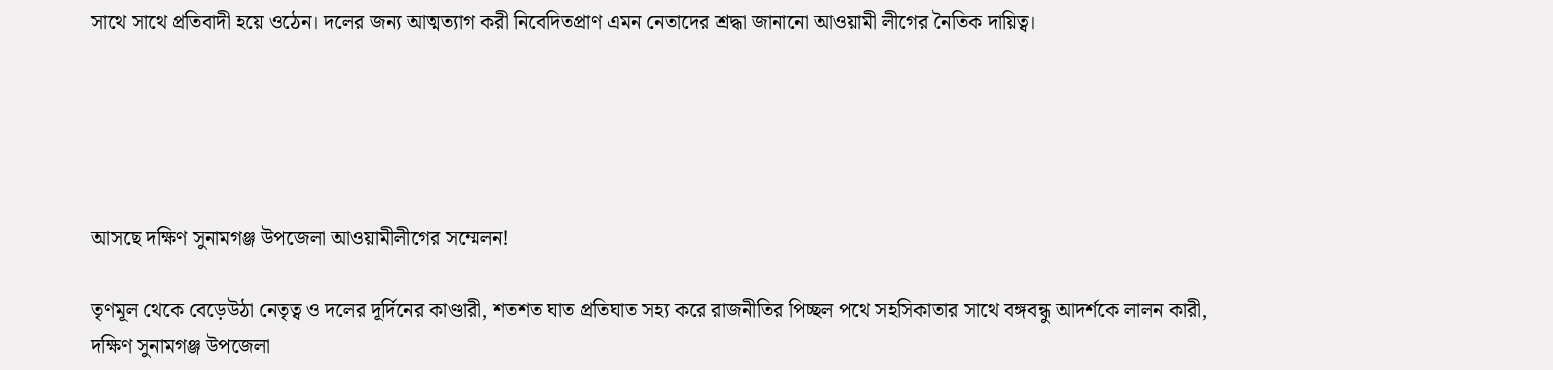সাথে সাথে প্রতিবাদী হয়ে ওঠেন। দলের জন্য আত্মত্যাগ করী নিবেদিতপ্রাণ এমন নেতাদের শ্রদ্ধা জানানো আওয়ামী লীগের নৈতিক দায়িত্ব।





আসছে দক্ষিণ সুনামগঞ্জ উপজেলা আওয়ামীলীগের সম্মেলন!

তৃণমূল থেকে বেড়েউঠা নেতৃত্ব ও দলের দূর্দিনের কাণ্ডারী, শতশত ঘাত প্রতিঘাত সহ্য করে রাজনীতির পিচ্ছল পথে সহসিকাতার সাথে বঙ্গবন্ধু আদর্শকে লালন কারী, দক্ষিণ সুনামগঞ্জ উপজেলা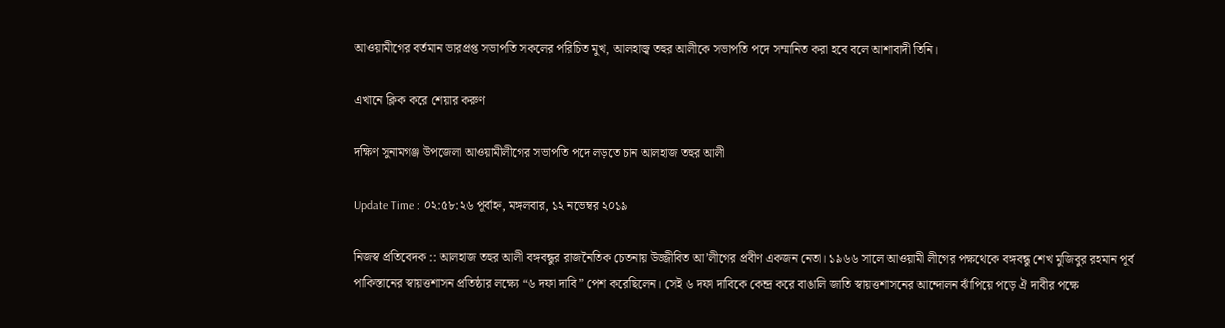আওয়ামীগের বর্তমান ভারপ্রপ্ত সভাপতি সকলের পরিচিত মুখ, আলহাজ্ব তহুর আলীকে সভাপতি পদে সম্মানিত করা হবে বলে আশাবাদী তিনি।

এখানে ক্লিক করে শেয়ার করুণ

দক্ষিণ সুনামগঞ্জ উপজেলা আওয়ামীলীগের সভাপতি পদে লড়তে চান আলহাজ তহুর আলী

Update Time : ০২:৫৮:২৬ পূর্বাহ্ন, মঙ্গলবার, ১২ নভেম্বর ২০১৯

নিজস্ব প্রতিবেদক :: আলহাজ তহুর আলী বঙ্গবন্ধুর রাজনৈতিক চেতনায় উজ্জীবিত আ’লীগের প্রবীণ একজন নেতা। ১৯৬৬ সালে আওয়ামী লীগের পক্ষথেকে বঙ্গবন্ধু শেখ মুজিবুর রহমান পূর্ব পাকিস্তানের স্বায়ত্তশাসন প্রতিষ্ঠার লক্ষ্যে “৬ দফা দাবি” পেশ করেছিলেন। সেই ৬ দফা দাবিকে কেন্দ্র করে বাঙালি জাতি স্বায়ত্তশাসনের আন্দোলন ঝাঁপিয়ে পড়ে ঐ দাবীর পক্ষে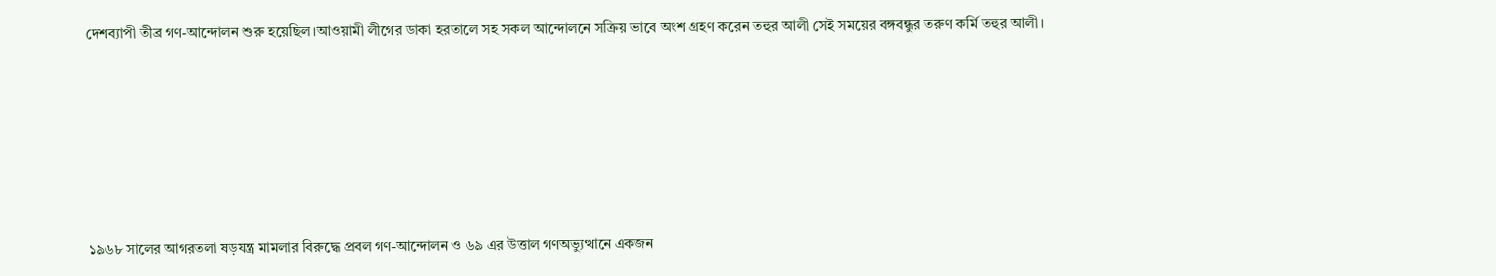দেশব্যাপী তীব্র গণ-আন্দোলন শুরু হয়েছিল।আওয়ামী লীগের ডাকা হরতালে সহ সকল আন্দোলনে সক্রিয় ভাবে অংশ গ্রহণ করেন তহুর আলী সেই সময়ের বঙ্গবন্ধুর তরুণ কর্মি তহুর আলী।







১৯৬৮ সালের আগরতলা ষড়যন্ত্র মামলার বিরুদ্ধে প্রবল গণ-আন্দোলন ও ৬৯ এর উত্তাল গণঅভ্যুত্থানে একজন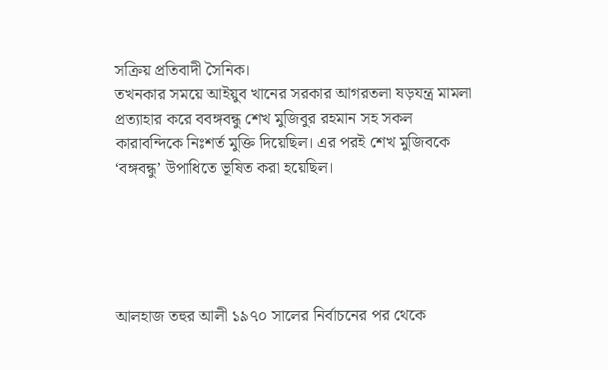সক্রিয় প্রতিবাদী সৈনিক।
তখনকার সময়ে আইয়ুব খানের সরকার আগরতলা ষড়যন্ত্র মামলা প্রত্যাহার করে ববঙ্গবন্ধু শেখ মুজিবুর রহমান সহ সকল কারাবন্দিকে নিঃশর্ত মুক্তি দিয়েছিল। এর পরই শেখ মুজিবকে ‘বঙ্গবন্ধু’ উপাধিতে ভূষিত করা হয়েছিল।





আলহাজ তহুর আলী ১৯৭০ সালের নির্বাচনের পর থেকে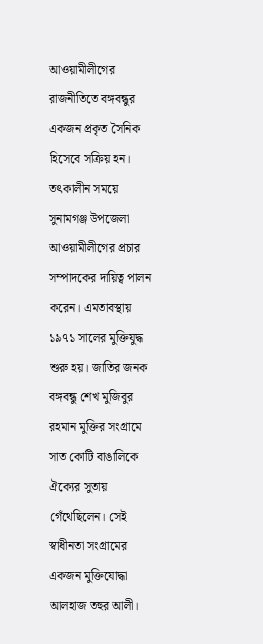আওয়ামীলীগের রাজনীতিতে বঙ্গবন্ধুর একজন প্রকৃত সৈনিক হিসেবে সক্রিয় হন।
তৎকালীন সময়ে সুনামগঞ্জ উপজেলা আওয়ামীলীগের প্রচার সম্পাদকের দায়িত্ব পালন করেন। এমতাবস্থায় ১৯৭১ সালের মুক্তিযুদ্ধ শুরু হয়। জাতির জনক বঙ্গবন্ধু শেখ মুজিবুর রহমান মুক্তির সংগ্রামে সাত কোটি বাঙালিকে ঐক্যের সুতায় গেঁথেছিলেন। সেই স্বাধীনতা সংগ্রামের একজন মুক্তিযোদ্ধা আলহাজ তহুর আলী।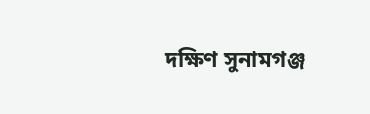দক্ষিণ সুনামগঞ্জ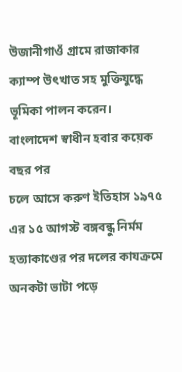উজানীগাওঁ গ্রামে রাজাকার ক্যাম্প উৎখাত সহ মুক্তিযুদ্ধে ভূমিকা পালন করেন।
বাংলাদেশ স্বাধীন হবার কয়েক বছর পর
চলে আসে করুণ ইতিহাস ১৯৭৫ এর ১৫ আগস্ট বঙ্গবন্ধু নির্মম হত্যাকাণ্ডের পর দলের কাযক্রমে অনকটা ভাটা পড়ে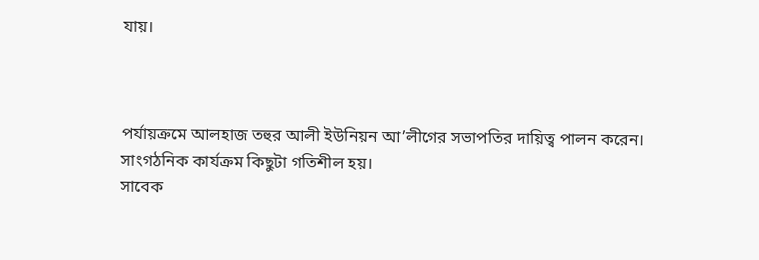যায়।



পর্যায়ক্রমে আলহাজ তহুর আলী ইউনিয়ন আ’লীগের সভাপতির দায়িত্ব পালন করেন।
সাংগঠনিক কার্যক্রম কিছুটা গতিশীল হয়।
সাবেক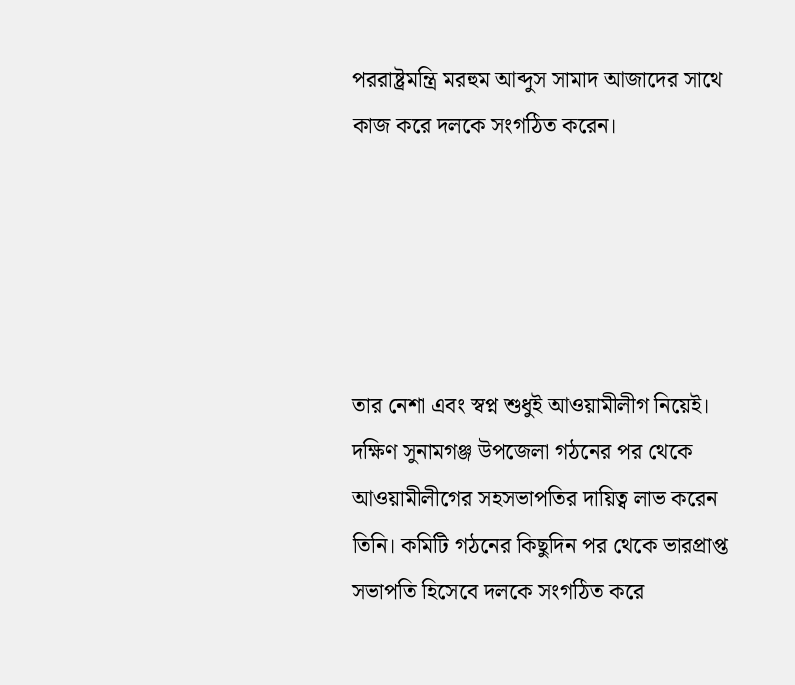পররাষ্ট্রমন্ত্রি মরহুম আব্দুস সামাদ আজাদের সাথে কাজ করে দলকে সংগঠিত করেন।





তার নেশা এবং স্বপ্ন শুধুই আওয়ামীলীগ নিয়েই।
দক্ষিণ সুনামগঞ্জ উপজেলা গঠনের পর থেকে আওয়ামীলীগের সহসভাপতির দায়িত্ব লাভ করেন তিনি। কমিটি গঠনের কিছুদিন পর থেকে ভারপ্রাপ্ত সভাপতি হিসেবে দলকে সংগঠিত করে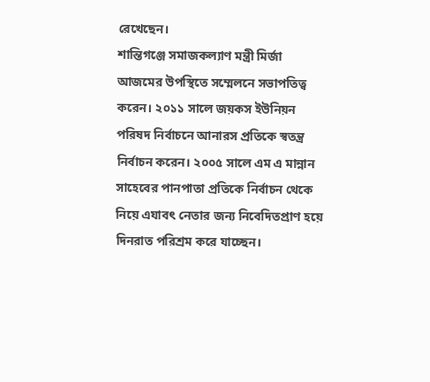রেখেছেন।
শান্তিগঞ্জে সমাজকল্যাণ মন্ত্রী মির্জা আজমের উপস্থিতে সম্মেলনে সভাপতিত্ব করেন। ২০১১ সালে জয়কস ইউনিয়ন পরিষদ নির্বাচনে আনারস প্রতিকে স্বতন্ত্র নির্বাচন করেন। ২০০৫ সালে এম এ মান্নান সাহেবের পানপাতা প্রতিকে নির্বাচন থেকে নিয়ে এযাবৎ নেতার জন্য নিবেদিতপ্রাণ হয়ে দিনরাত পরিশ্রম করে যাচ্ছেন।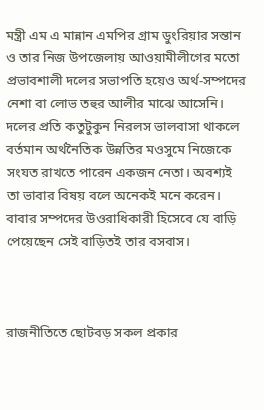মন্ত্রী এম এ মান্নান এমপির গ্রাম ডুংরিয়ার সন্তান ও তার নিজ উপজেলায় আওয়ামীলীগের মতো প্রভাবশালী দলের সভাপতি হয়েও অর্থ-সম্পদের নেশা বা লোভ তহুর আলীর মাঝে আসেনি। দলের প্রতি কতুটুকুন নিরলস ভালবাসা থাকলে বর্তমান অর্থনৈতিক উন্নতির মওসুমে নিজেকে সংযত রাখতে পারেন একজন নেতা। অবশ্যই তা ভাবার বিষয় বলে অনেকই মনে করেন। বাবার সম্পদের উওরাধিকারী হিসেবে যে বাড়ি পেয়েছেন সেই বাড়িতই তার বসবাস।



রাজনীতিতে ছোটবড় সকল প্রকার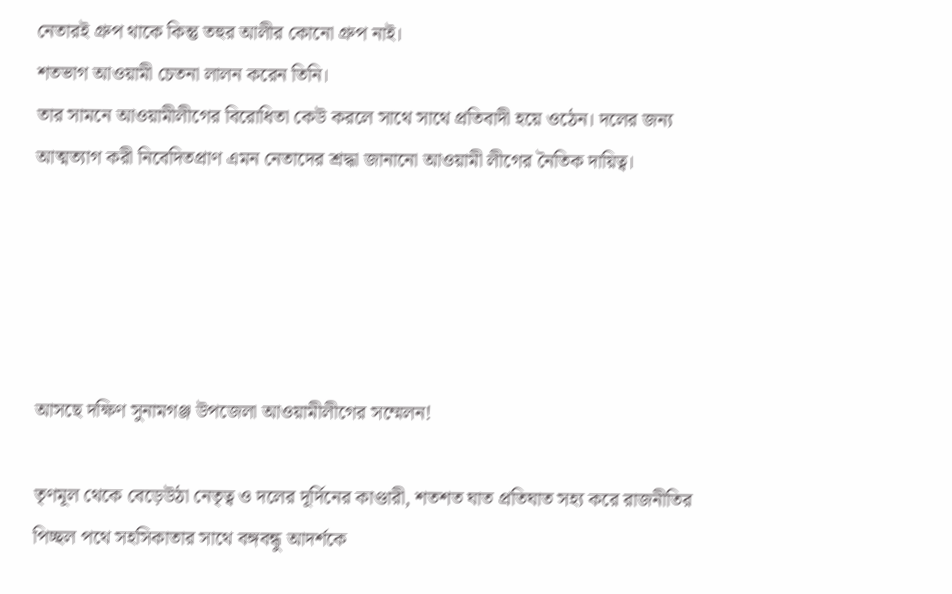নেতারই গ্রুপ থাকে কিন্তু তহুর আলীর কোনো গ্রুপ নাই।
শতভাগ আওয়ামী চেতনা লালন করেন তিনি।
তার সামনে আওয়ামীলীগের বিরোধিতা কেউ করলে সাথে সাথে প্রতিবাদী হয়ে ওঠেন। দলের জন্য আত্মত্যাগ করী নিবেদিতপ্রাণ এমন নেতাদের শ্রদ্ধা জানানো আওয়ামী লীগের নৈতিক দায়িত্ব।





আসছে দক্ষিণ সুনামগঞ্জ উপজেলা আওয়ামীলীগের সম্মেলন!

তৃণমূল থেকে বেড়েউঠা নেতৃত্ব ও দলের দূর্দিনের কাণ্ডারী, শতশত ঘাত প্রতিঘাত সহ্য করে রাজনীতির পিচ্ছল পথে সহসিকাতার সাথে বঙ্গবন্ধু আদর্শকে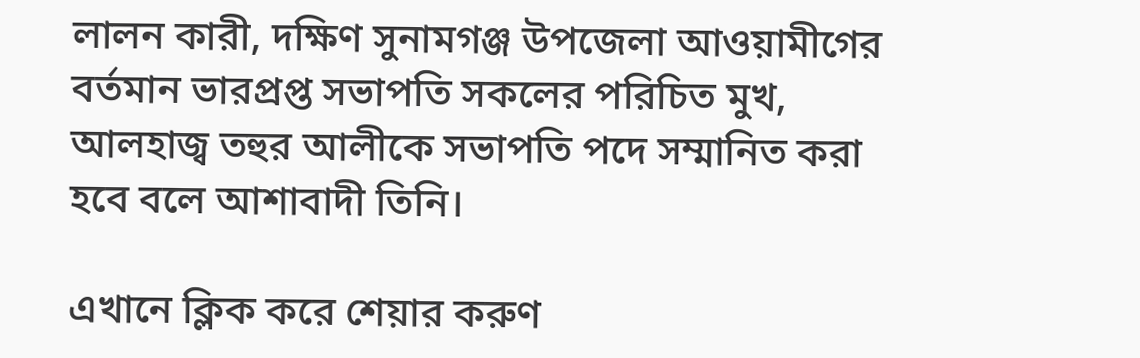লালন কারী, দক্ষিণ সুনামগঞ্জ উপজেলা আওয়ামীগের বর্তমান ভারপ্রপ্ত সভাপতি সকলের পরিচিত মুখ, আলহাজ্ব তহুর আলীকে সভাপতি পদে সম্মানিত করা হবে বলে আশাবাদী তিনি।

এখানে ক্লিক করে শেয়ার করুণ